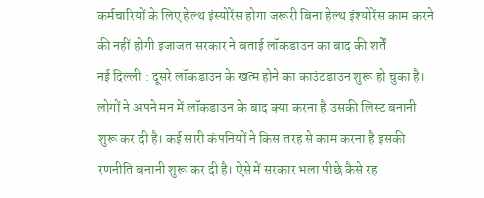कर्मचारियों के लिए हेल्थ इंस्योरेंस होगा जरूरी बिना हेल्थ इंश्योरेंस काम करने की नहीं होगी इजाजत सरकार ने बताई लॉकडाउन का बाद की शर्तें
नई दिल्ली : दूसरे लॉकडाउन के खत्म होने का काउंटडाउन शुरू हो चुका है। लोगों ने अपने मन में लॉकडाउन के बाद क्या करना है उसकी लिस्ट बनानी शुरू कर दी है। कई सारी कंपनियों ने किस तरह से काम करना है इसकी रणनीति बनानी शुरू कर दी है। ऐसे में सरकार भला पीछे कैसे रह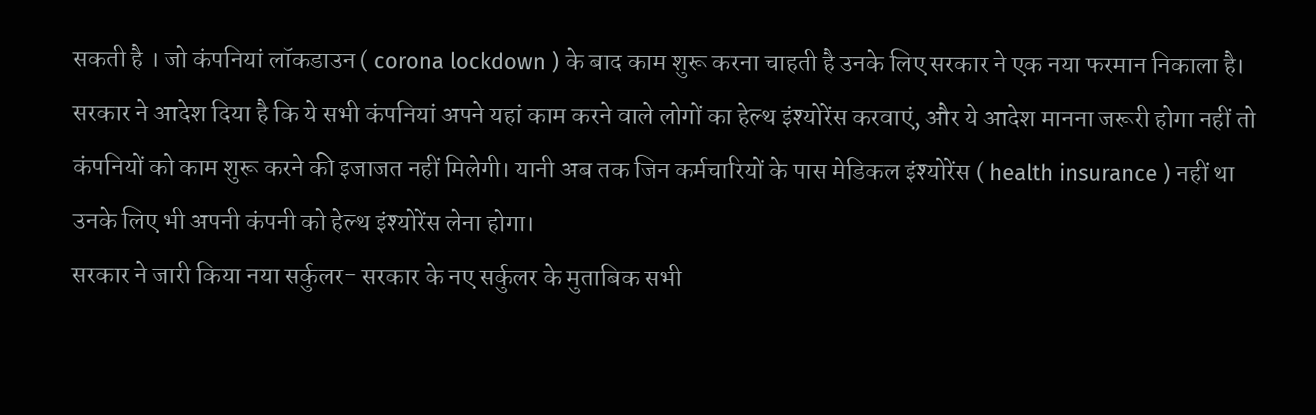सकती है । जो कंपनियां लॉकडाउन ( corona lockdown ) के बाद काम शुरू करना चाहती है उनके लिए सरकार ने एक नया फरमान निकाला है।
सरकार ने आदेश दिया है कि ये सभी कंपनियां अपने यहां काम करने वाले लोगों का हेल्थ इंश्योरेंस करवाएं, और ये आदेश मानना जरूरी होगा नहीं तो कंपनियों को काम शुरू करने की इजाजत नहीं मिलेगी। यानी अब तक जिन कर्मचारियों के पास मेडिकल इंश्योरेंस ( health insurance ) नहीं था उनके लिए भी अपनी कंपनी को हेल्थ इंश्योरेंस लेना होगा।
सरकार ने जारी किया नया सर्कुलर- सरकार के नए सर्कुलर के मुताबिक सभी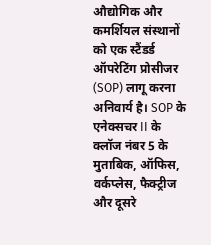औद्योगिक और कमर्शियल संस्थानों को एक स्टैंडर्ड ऑपरेटिंग प्रोसीजर (SOP) लागू करना अनिवार्य है। SOP के एनेक्सचर II के क्लॉज नंबर 5 के मुताबिक, ऑफिस, वर्कप्लेस, फैक्ट्रीज और दूसरे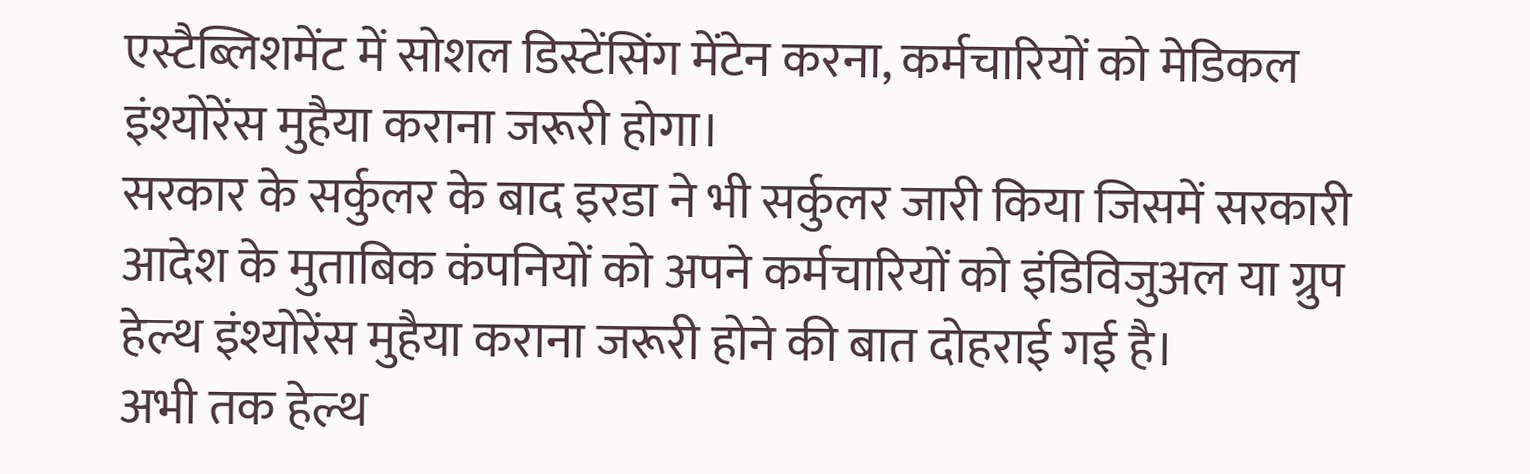एस्टैब्लिशमेंट में सोशल डिस्टेंसिंग मेंटेन करना, कर्मचारियों को मेडिकल इंश्योरेंस मुहैया कराना जरूरी होगा।
सरकार के सर्कुलर के बाद इरडा ने भी सर्कुलर जारी किया जिसमें सरकारी आदेश के मुताबिक कंपनियों को अपने कर्मचारियों को इंडिविजुअल या ग्रुप हेल्थ इंश्योरेंस मुहैया कराना जरूरी होने की बात दोहराई गई है।
अभी तक हेल्थ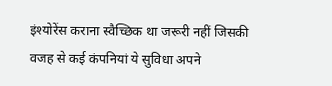इंश्योरेंस कराना स्वैच्छिक था जरूरी नहीं जिसकी वजह से कई कंपनियां ये सुविधा अपने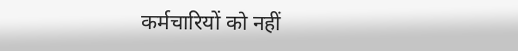कर्मचारियों को नहीं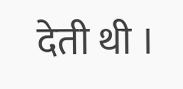देती थी ।